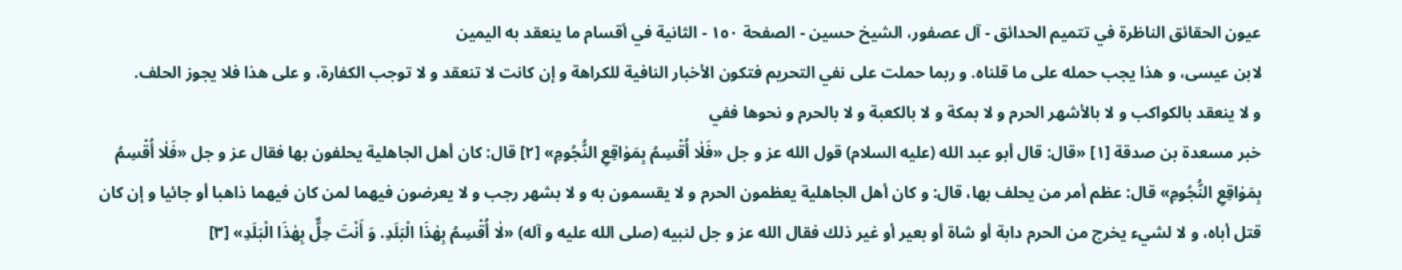عيون الحقائق الناظرة في تتميم الحدائق - آل عصفور، الشيخ حسين - الصفحة ١٥٠ - الثانية في أقسام ما ينعقد به اليمين
لابن عيسى، و هذا يجب حمله على ما قلناه. و ربما حملت على نفي التحريم فتكون الأخبار النافية للكراهة و إن كانت لا تنعقد و لا توجب الكفارة، و على هذا فلا يجوز الحلف.
و لا ينعقد بالكواكب و لا بالأشهر الحرم و لا بمكة و لا بالكعبة و لا بالحرم و نحوها ففي
خبر مسعدة بن صدقة [١] «قال: قال أبو عبد الله (عليه السلام) قول الله عز و جل «فَلٰا أُقْسِمُ بِمَوٰاقِعِ النُّجُومِ» [٢] قال: كان أهل الجاهلية يحلفون بها فقال عز و جل «فَلٰا أُقْسِمُ بِمَوٰاقِعِ النُّجُومِ» قال: عظم أمر من يحلف بها، قال: و كان أهل الجاهلية يعظمون الحرم و لا يقسمون به و لا بشهر رجب و لا يعرضون فيهما لمن كان فيهما ذاهبا أو جائيا و إن كان قتل أباه، و لا لشيء يخرج من الحرم دابة أو شاة أو بعير أو غير ذلك فقال الله عز و جل لنبيه (صلى الله عليه و آله) «لٰا أُقْسِمُ بِهٰذَا الْبَلَدِ. وَ أَنْتَ حِلٌّ بِهٰذَا الْبَلَدِ» [٣]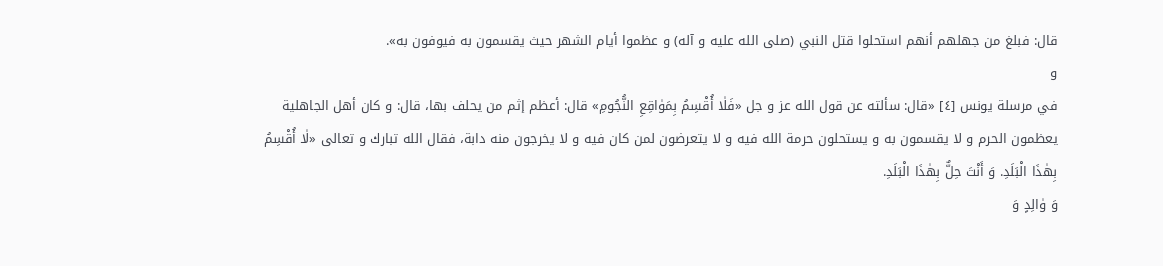قال: فبلغ من جهلهم أنهم استحلوا قتل النبي (صلى الله عليه و آله) و عظموا أيام الشهر حيث يقسمون به فيوفون به».
و
في مرسلة يونس [٤] «قال: سألته عن قول الله عز و جل «فَلٰا أُقْسِمُ بِمَوٰاقِعِ النُّجُومِ» قال: أعظم إثم من يحلف بها، قال: و كان أهل الجاهلية يعظمون الحرم و لا يقسمون به و يستحلون حرمة الله فيه و لا يتعرضون لمن كان فيه و لا يخرجون منه دابة، فقال الله تبارك و تعالى «لٰا أُقْسِمُ بِهٰذَا الْبَلَدِ. وَ أَنْتَ حِلٌّ بِهٰذَا الْبَلَدِ.
وَ وٰالِدٍ وَ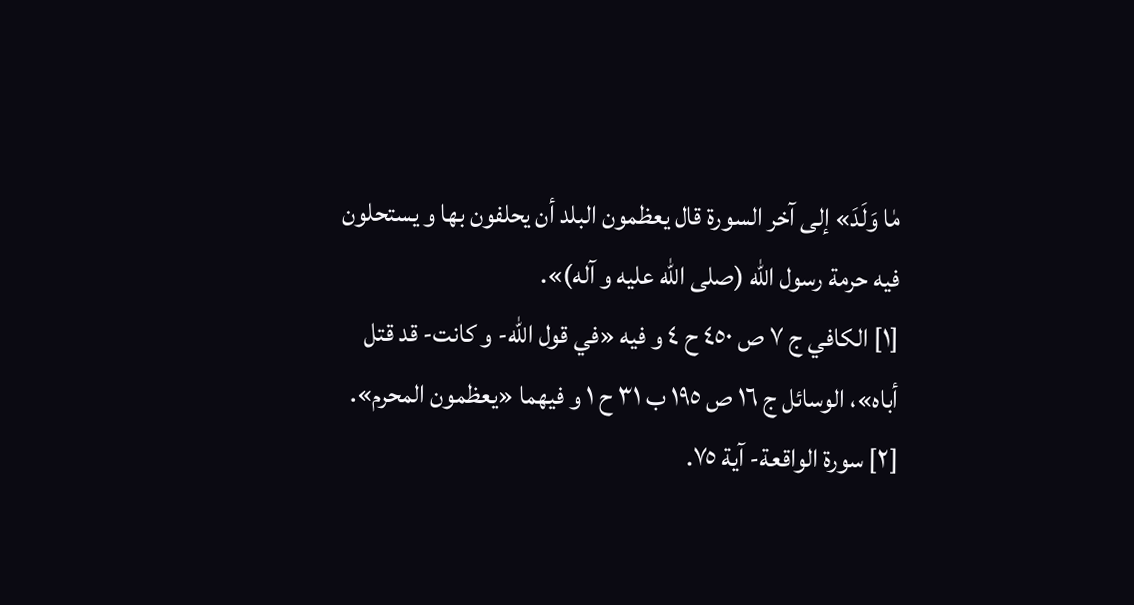مٰا وَلَدَ» إلى آخر السورة قال يعظمون البلد أن يحلفون بها و يستحلون فيه حرمة رسول الله (صلى الله عليه و آله)».
[١] الكافي ج ٧ ص ٤٥٠ ح ٤ و فيه «في قول الله- و كانت- قد قتل أباه»، الوسائل ج ١٦ ص ١٩٥ ب ٣١ ح ١ و فيهما «يعظمون المحرم».
[٢] سورة الواقعة- آية ٧٥.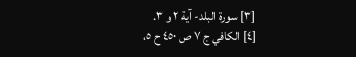[٣] سورة البلد- آية ٢ و ٣.
[٤] الكافي ج ٧ ص ٤٥٠ ح ٥،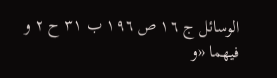الوسائل ج ١٦ ص ١٩٦ ب ٣١ ح ٢ و فيهما «و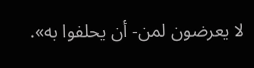لا يعرضون لمن- أن يحلفوا به».